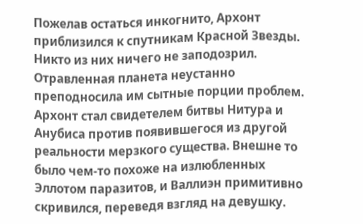Пожелав остаться инкогнито, Архонт приблизился к спутникам Красной Звезды. Никто из них ничего не заподозрил. Отравленная планета неустанно преподносила им сытные порции проблем. Архонт стал свидетелем битвы Нитура и Анубиса против появившегося из другой реальности мерзкого существа. Внешне то было чем-то похоже на излюбленных Эллотом паразитов, и Валлиэн примитивно скривился, переведя взгляд на девушку.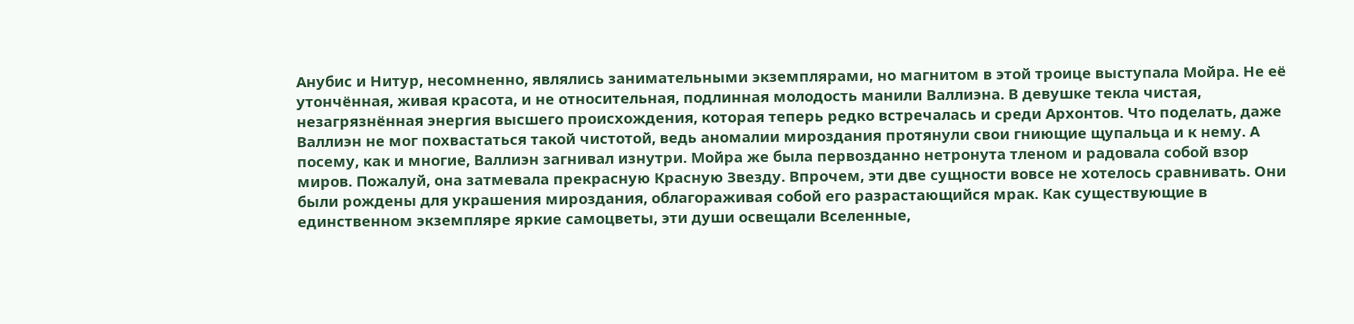Анубис и Нитур, несомненно, являлись занимательными экземплярами, но магнитом в этой троице выступала Мойра. Не её утончённая, живая красота, и не относительная, подлинная молодость манили Валлиэна. В девушке текла чистая, незагрязнённая энергия высшего происхождения, которая теперь редко встречалась и среди Архонтов. Что поделать, даже Валлиэн не мог похвастаться такой чистотой, ведь аномалии мироздания протянули свои гниющие щупальца и к нему. А посему, как и многие, Валлиэн загнивал изнутри. Мойра же была первозданно нетронута тленом и радовала собой взор миров. Пожалуй, она затмевала прекрасную Красную Звезду. Впрочем, эти две сущности вовсе не хотелось сравнивать. Они были рождены для украшения мироздания, облагораживая собой его разрастающийся мрак. Как существующие в единственном экземпляре яркие самоцветы, эти души освещали Вселенные,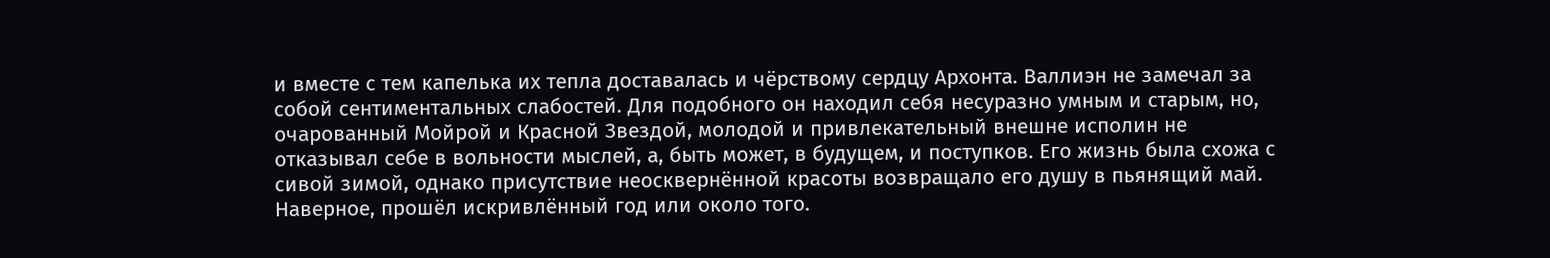и вместе с тем капелька их тепла доставалась и чёрствому сердцу Архонта. Валлиэн не замечал за собой сентиментальных слабостей. Для подобного он находил себя несуразно умным и старым, но, очарованный Мойрой и Красной Звездой, молодой и привлекательный внешне исполин не отказывал себе в вольности мыслей, а, быть может, в будущем, и поступков. Его жизнь была схожа с сивой зимой, однако присутствие неосквернённой красоты возвращало его душу в пьянящий май.
Наверное, прошёл искривлённый год или около того.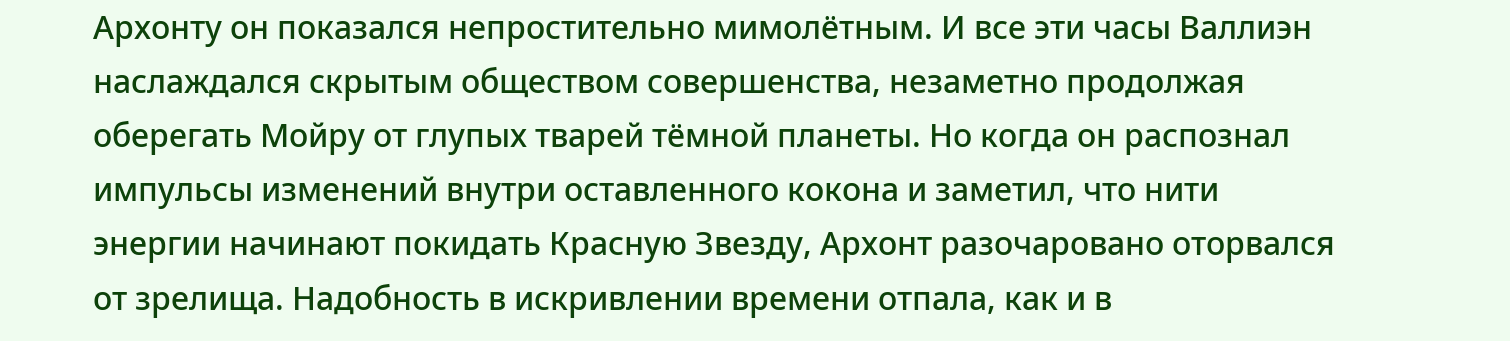Архонту он показался непростительно мимолётным. И все эти часы Валлиэн наслаждался скрытым обществом совершенства, незаметно продолжая оберегать Мойру от глупых тварей тёмной планеты. Но когда он распознал импульсы изменений внутри оставленного кокона и заметил, что нити энергии начинают покидать Красную Звезду, Архонт разочаровано оторвался от зрелища. Надобность в искривлении времени отпала, как и в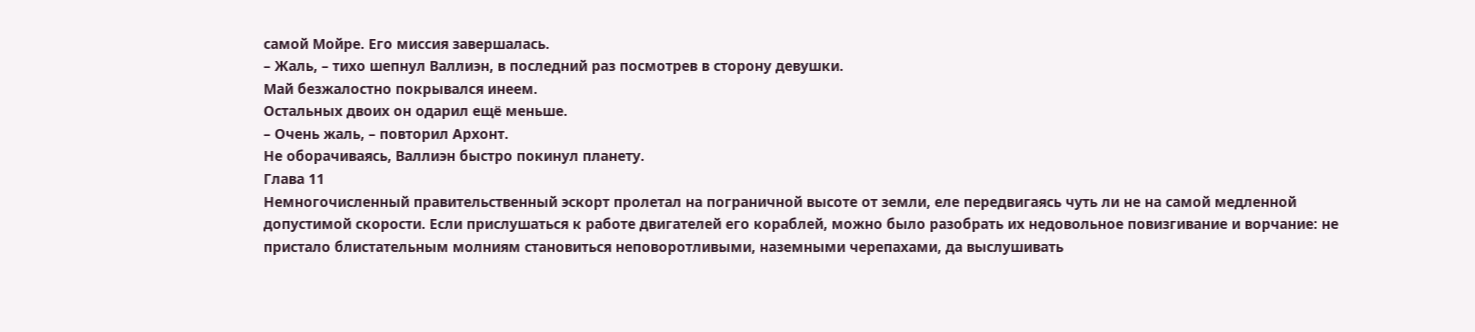самой Мойре. Его миссия завершалась.
– Жаль, – тихо шепнул Валлиэн, в последний раз посмотрев в сторону девушки.
Май безжалостно покрывался инеем.
Остальных двоих он одарил ещё меньше.
– Очень жаль, – повторил Архонт.
Не оборачиваясь, Валлиэн быстро покинул планету.
Глава 11
Немногочисленный правительственный эскорт пролетал на пограничной высоте от земли, еле передвигаясь чуть ли не на самой медленной допустимой скорости. Если прислушаться к работе двигателей его кораблей, можно было разобрать их недовольное повизгивание и ворчание: не пристало блистательным молниям становиться неповоротливыми, наземными черепахами, да выслушивать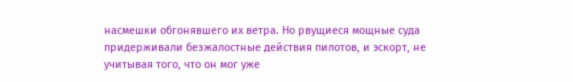насмешки обгонявшего их ветра. Но рвущиеся мощные суда придерживали безжалостные действия пилотов, и эскорт, не учитывая того, что он мог уже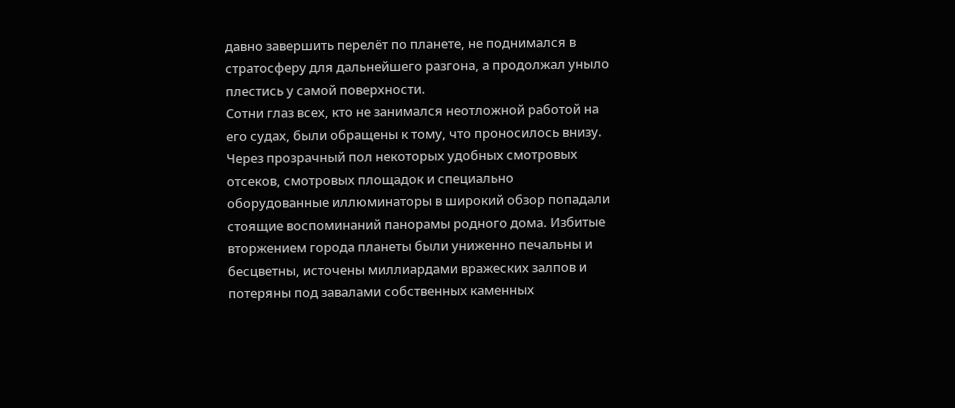давно завершить перелёт по планете, не поднимался в стратосферу для дальнейшего разгона, а продолжал уныло плестись у самой поверхности.
Сотни глаз всех, кто не занимался неотложной работой на его судах, были обращены к тому, что проносилось внизу. Через прозрачный пол некоторых удобных смотровых отсеков, смотровых площадок и специально оборудованные иллюминаторы в широкий обзор попадали стоящие воспоминаний панорамы родного дома. Избитые вторжением города планеты были униженно печальны и бесцветны, источены миллиардами вражеских залпов и потеряны под завалами собственных каменных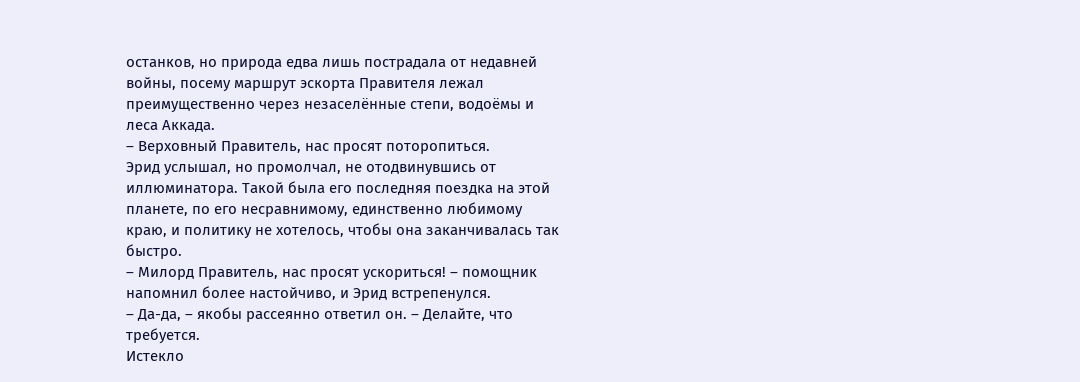останков, но природа едва лишь пострадала от недавней войны, посему маршрут эскорта Правителя лежал преимущественно через незаселённые степи, водоёмы и леса Аккада.
– Верховный Правитель, нас просят поторопиться.
Эрид услышал, но промолчал, не отодвинувшись от иллюминатора. Такой была его последняя поездка на этой планете, по его несравнимому, единственно любимому краю, и политику не хотелось, чтобы она заканчивалась так быстро.
– Милорд Правитель, нас просят ускориться! – помощник напомнил более настойчиво, и Эрид встрепенулся.
– Да-да, – якобы рассеянно ответил он. – Делайте, что требуется.
Истекло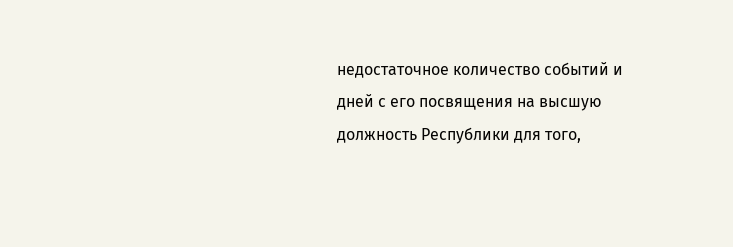недостаточное количество событий и дней с его посвящения на высшую должность Республики для того,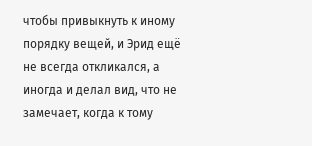чтобы привыкнуть к иному порядку вещей, и Эрид ещё не всегда откликался, а иногда и делал вид, что не замечает, когда к тому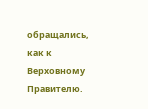обращались, как к Верховному Правителю.